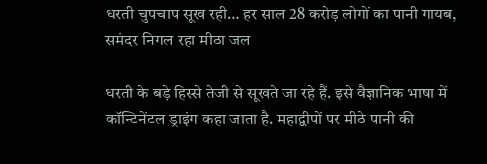धरती चुपचाप सूख रही… हर साल 28 करोड़ लोगों का पानी गायब, समंदर निगल रहा मीठा जल

धरती के बड़े हिस्से तेजी से सूखते जा रहे हैं. इसे वैज्ञानिक भाषा में कॉन्टिनेंटल ड्राइंग कहा जाता है. महाद्वीपों पर मीठे पानी की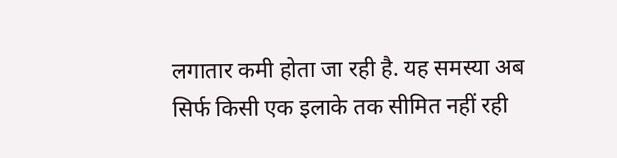लगातार कमी होता जा रही है. यह समस्या अब सिर्फ किसी एक इलाके तक सीमित नहीं रही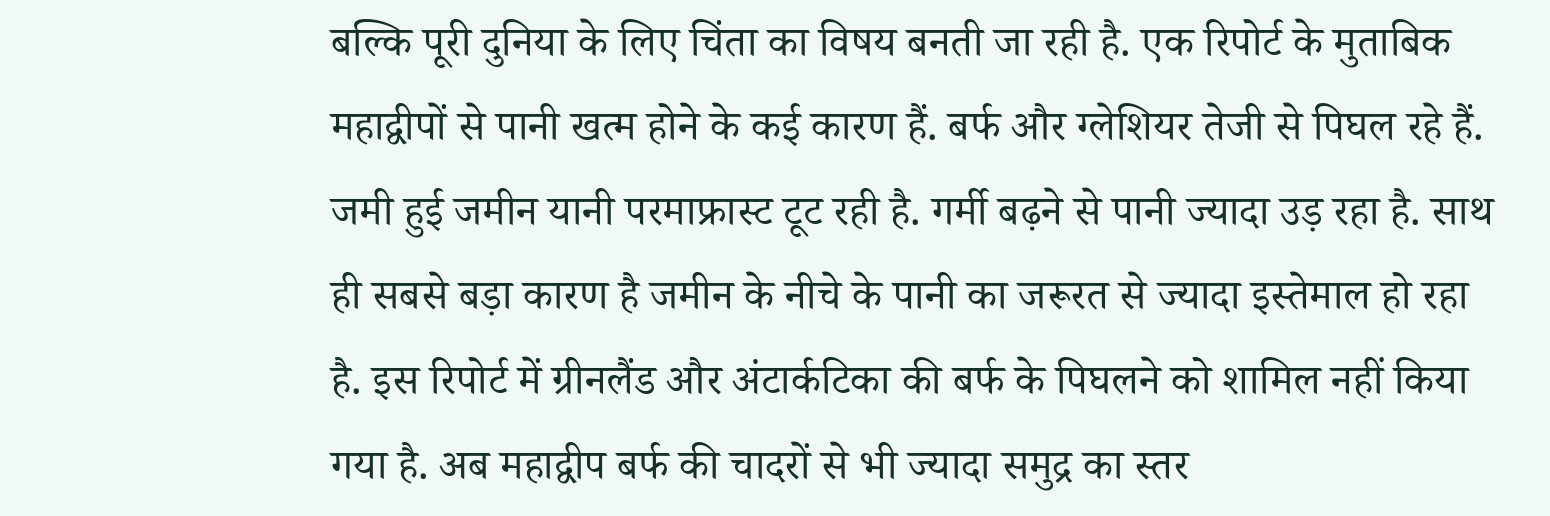बल्कि पूरी दुनिया के लिए चिंता का विषय बनती जा रही है. एक रिपोर्ट के मुताबिक महाद्वीपों से पानी खत्म होने के कई कारण हैं. बर्फ और ग्लेशियर तेजी से पिघल रहे हैं. जमी हुई जमीन यानी परमाफ्रास्ट टूट रही है. गर्मी बढ़ने से पानी ज्यादा उड़ रहा है. साथ ही सबसे बड़ा कारण है जमीन के नीचे के पानी का जरूरत से ज्यादा इस्तेमाल हो रहा है. इस रिपोर्ट में ग्रीनलैंड और अंटार्कटिका की बर्फ के पिघलने को शामिल नहीं किया गया है. अब महाद्वीप बर्फ की चादरों से भी ज्यादा समुद्र का स्तर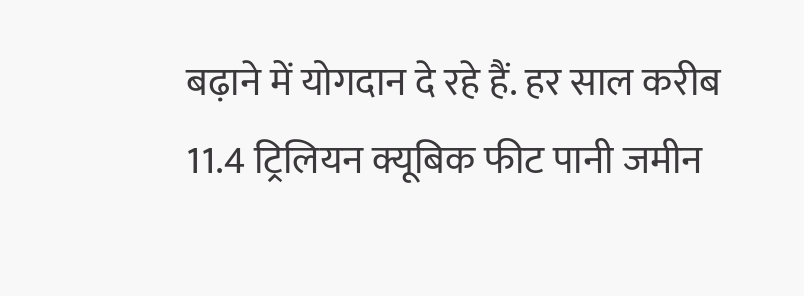बढ़ाने में योगदान दे रहे हैं. हर साल करीब 11.4 ट्रिलियन क्यूबिक फीट पानी जमीन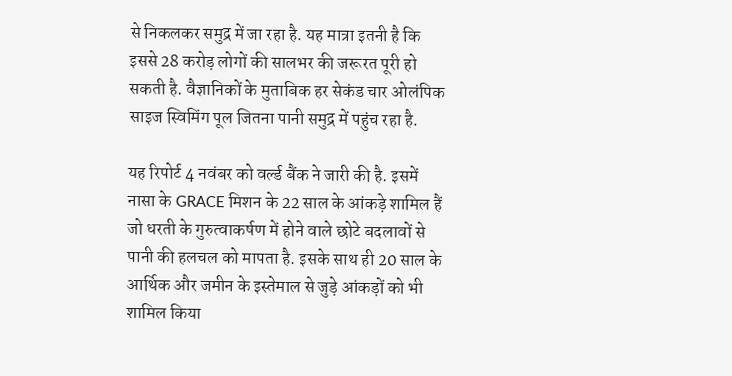से निकलकर समुद्र में जा रहा है. यह मात्रा इतनी है कि इससे 28 करोड़ लोगों की सालभर की जरूरत पूरी हो सकती है. वैज्ञानिकों के मुताबिक हर सेकंड चार ओलंपिक साइज स्विमिंग पूल जितना पानी समुद्र में पहुंच रहा है.

यह रिपोर्ट 4 नवंबर को वर्ल्ड बैंक ने जारी की है. इसमें नासा के GRACE मिशन के 22 साल के आंकड़े शामिल हैं जो धरती के गुरुत्वाकर्षण में होने वाले छोटे बदलावों से पानी की हलचल को मापता है. इसके साथ ही 20 साल के आर्थिक और जमीन के इस्तेमाल से जुड़े आंकड़ों को भी शामिल किया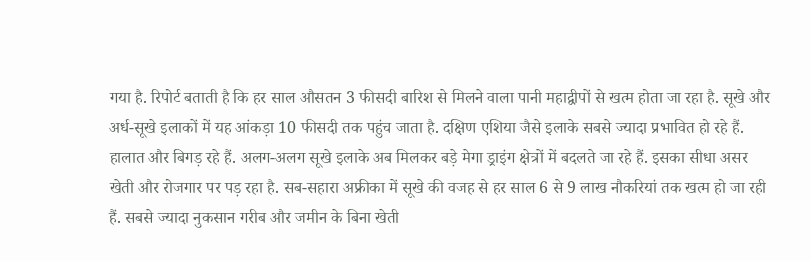गया है. रिपोर्ट बताती है कि हर साल औसतन 3 फीसदी बारिश से मिलने वाला पानी महाद्वीपों से खत्म होता जा रहा है. सूखे और अर्ध-सूखे इलाकों में यह आंकड़ा 10 फीसदी तक पहुंच जाता है. दक्षिण एशिया जैसे इलाके सबसे ज्यादा प्रभावित हो रहे हैं. हालात और बिगड़ रहे हैं. अलग-अलग सूखे इलाके अब मिलकर बड़े मेगा ड्राइंग क्षेत्रों में बदलते जा रहे हैं. इसका सीधा असर खेती और रोजगार पर पड़ रहा है. सब-सहारा अफ्रीका में सूखे की वजह से हर साल 6 से 9 लाख नौकरियां तक खत्म हो जा रही हैं. सबसे ज्यादा नुकसान गरीब और जमीन के बिना खेती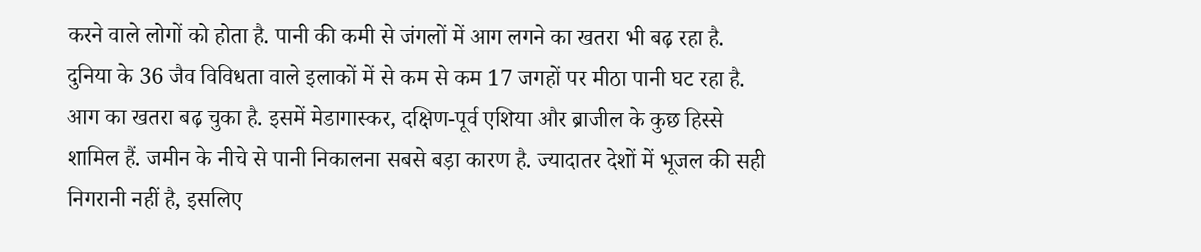करने वाले लोगों को होता है. पानी की कमी से जंगलों में आग लगने का खतरा भी बढ़ रहा है. दुनिया के 36 जैव विविधता वाले इलाकों में से कम से कम 17 जगहों पर मीठा पानी घट रहा है. आग का खतरा बढ़ चुका है. इसमें मेडागास्कर, दक्षिण-पूर्व एशिया और ब्राजील के कुछ हिस्से शामिल हैं. जमीन के नीचे से पानी निकालना सबसे बड़ा कारण है. ज्यादातर देशों में भूजल की सही निगरानी नहीं है, इसलिए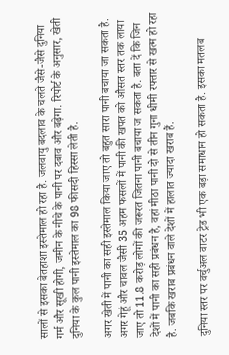सालों से इसका बेतहाशा इस्तेमाल हो रहा है. जलवायु बदलाव के चलते जैसे-जैसे दुनिया गर्म और सूखी होगी, जमीन के नीचे के पानी पर दबाव और बढ़ेगा. रिपोर्ट के अनुसार, खेती दुनिया के कुल पानी इस्तेमाल का 98 फीसदी हिस्सा लेती है.

अगर खेती में पानी का सही इस्तेमाल किया जाए तो बहुत सारा पानी बचाया जा सकता है. अगर गेहूं और चावल जैसी 35 अहम फसलों में पानी की खपत को औसत स्तर तक लाया जाए तो 11.8 करोड़ लोगों की जरूरत जितना पानी बचाया ज सकता है. बता दें कि जिन देशों में पानी का सही प्रबंधन है, वहां मीठा पानी दो से तीन गुना धीमी रफ्तार से खत्म हो रहा है. जबकि खराब प्रबंधन वाले देशों में हालात ज्यादा खराब हैं.

दुनिया स्तर पर वर्चुअल वाटर ट्रेड भी एक बड़ा समाधान हो सकता है. इसका मतलब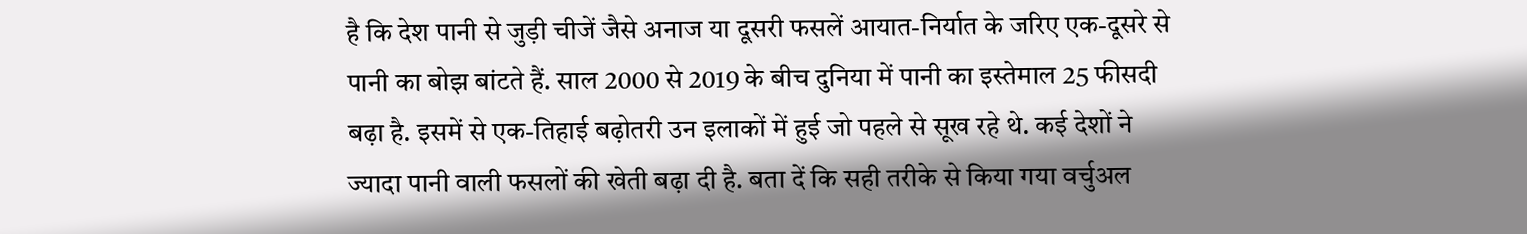है कि देश पानी से जुड़ी चीजें जैसे अनाज या दूसरी फसलें आयात-निर्यात के जरिए एक-दूसरे से पानी का बोझ बांटते हैं. साल 2000 से 2019 के बीच दुनिया में पानी का इस्तेमाल 25 फीसदी बढ़ा है. इसमें से एक-तिहाई बढ़ोतरी उन इलाकों में हुई जो पहले से सूख रहे थे. कई देशों ने ज्यादा पानी वाली फसलों की खेती बढ़ा दी है. बता दें कि सही तरीके से किया गया वर्चुअल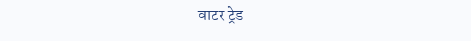वाटर ट्रेड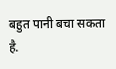बहुत पानी बचा सकता है.